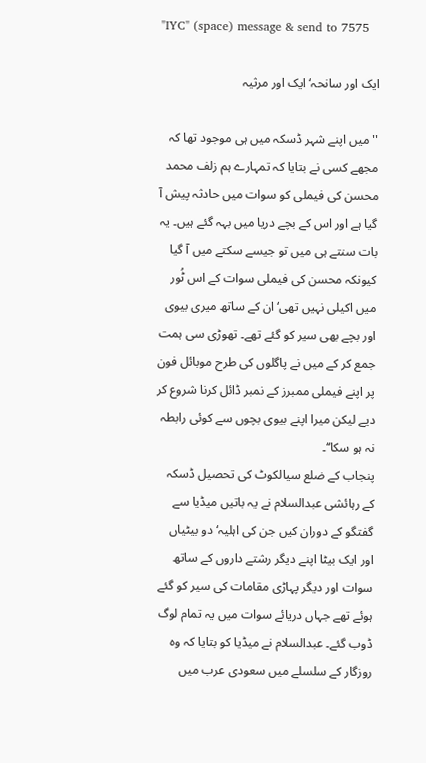"IYC" (space) message & send to 7575

ایک اور سانحہ‘ ایک اور مرثیہ

''میں اپنے شہر ڈسکہ میں ہی موجود تھا کہ مجھے کسی نے بتایا کہ تمہارے ہم زلف محمد محسن کی فیملی کو سوات میں حادثہ پیش آ گیا ہے اور اس کے بچے دریا میں بہہ گئے ہیں۔ یہ بات سنتے ہی میں تو جیسے سکتے میں آ گیا کیونکہ محسن کی فیملی سوات کے اس ٹُور میں اکیلی نہیں تھی‘ ان کے ساتھ میری بیوی اور بچے بھی سیر کو گئے تھے۔ تھوڑی سی ہمت جمع کر کے میں نے پاگلوں کی طرح موبائل فون پر اپنے فیملی ممبرز کے نمبر ڈائل کرنا شروع کر دیے لیکن میرا اپنے بیوی بچوں سے کوئی رابطہ نہ ہو سکا‘‘۔
پنجاب کے ضلع سیالکوٹ کی تحصیل ڈسکہ کے رہائشی عبدالسلام نے یہ باتیں میڈیا سے گفتگو کے دوران کیں جن کی اہلیہ‘ دو بیٹیاں اور ایک بیٹا اپنے دیگر رشتے داروں کے ساتھ سوات اور دیگر پہاڑی مقامات کی سیر کو گئے ہوئے تھے جہاں دریائے سوات میں یہ تمام لوگ ڈوب گئے۔ عبدالسلام نے میڈیا کو بتایا کہ وہ روزگار کے سلسلے میں سعودی عرب میں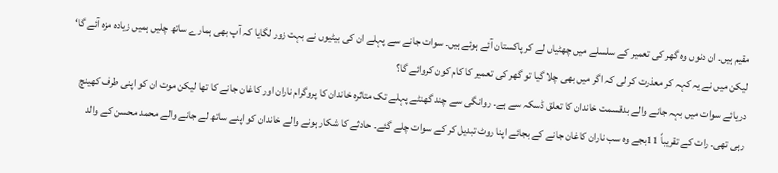مقیم ہیں۔ ان دنوں وہ گھر کی تعمیر کے سلسلے میں چھٹیاں لے کر پاکستان آئے ہوئے ہیں۔ سوات جانے سے پہلے ان کی بیٹیوں نے بہت زور لگایا کہ آپ بھی ہمارے ساتھ چلیں ہمیں زیادہ مزہ آئے گا‘ لیکن میں نے یہ کہہ کر معذرت کر لی کہ اگر میں بھی چلا گیا تو گھر کی تعمیر کا کام کون کروائے گا؟
دریائے سوات میں بہہ جانے والے بدقسمت خاندان کا تعلق ڈسکہ سے ہے۔ روانگی سے چند گھنٹے پہلے تک متاثرہ خاندان کا پروگرام ناران اور کاغان جانے کا تھا لیکن موت ان کو اپنی طرف کھینچ رہی تھی۔ رات کے تقریباً 11بجے وہ سب ناران کاغان جانے کے بجائے اپنا روٹ تبدیل کر کے سوات چلے گئے۔ حادثے کا شکار ہونے والے خاندان کو اپنے ساتھ لے جانے والے محمد محسن کے والد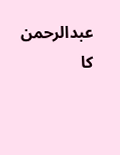عبدالرحمن کا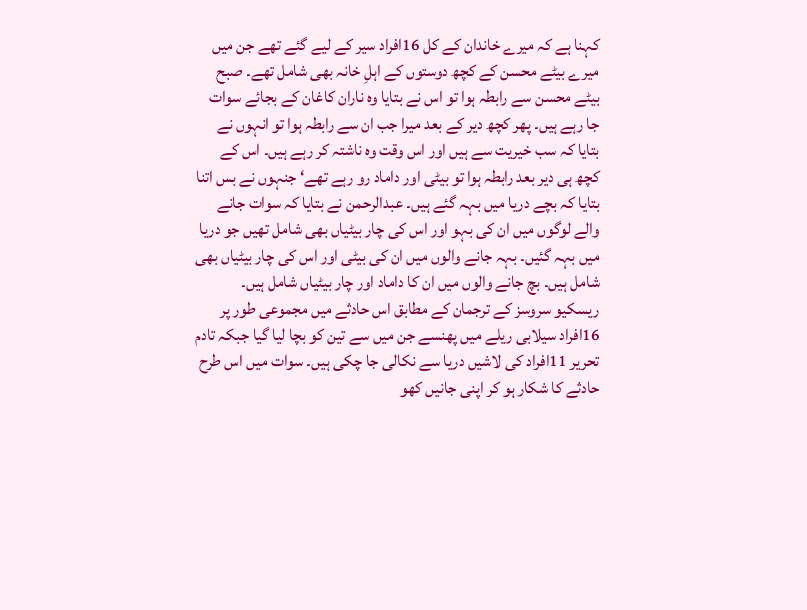کہنا ہے کہ میرے خاندان کے کل 16افراد سیر کے لیے گئے تھے جن میں میرے بیٹے محسن کے کچھ دوستوں کے اہلِ خانہ بھی شامل تھے۔ صبح بیٹے محسن سے رابطہ ہوا تو اس نے بتایا وہ ناران کاغان کے بجائے سوات جا رہے ہیں۔ پھر کچھ دیر کے بعد میرا جب ان سے رابطہ ہوا تو انہوں نے بتایا کہ سب خیریت سے ہیں اور اس وقت وہ ناشتہ کر رہے ہیں۔ اس کے کچھ ہی دیر بعد رابطہ ہوا تو بیٹی اور داماد رو رہے تھے‘ جنہوں نے بس اتنا بتایا کہ بچے دریا میں بہہ گئے ہیں۔ عبدالرحمن نے بتایا کہ سوات جانے والے لوگوں میں ان کی بہو اور اس کی چار بیٹیاں بھی شامل تھیں جو دریا میں بہہ گئیں۔ بہہ جانے والوں میں ان کی بیٹی اور اس کی چار بیٹیاں بھی شامل ہیں۔ بچ جانے والوں میں ان کا داماد اور چار بیٹیاں شامل ہیں۔
ریسکیو سروسز کے ترجمان کے مطابق اس حادثے میں مجموعی طور پر 16افراد سیلابی ریلے میں پھنسے جن میں سے تین کو بچا لیا گیا جبکہ تادم تحریر 11افراد کی لاشیں دریا سے نکالی جا چکی ہیں۔ سوات میں اس طرح حادثے کا شکار ہو کر اپنی جانیں کھو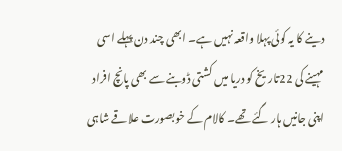دینے کا یہ کوئی پہلا واقعہ نہیں ہے۔ ابھی چند دن پہلے اسی مہینے کی 22تاریخ کو دریا میں کشتی ڈوبنے سے بھی پانچ افراد اپنی جانیں ہار گئے تھے۔ کالام کے خوبصورت علاقے شاہی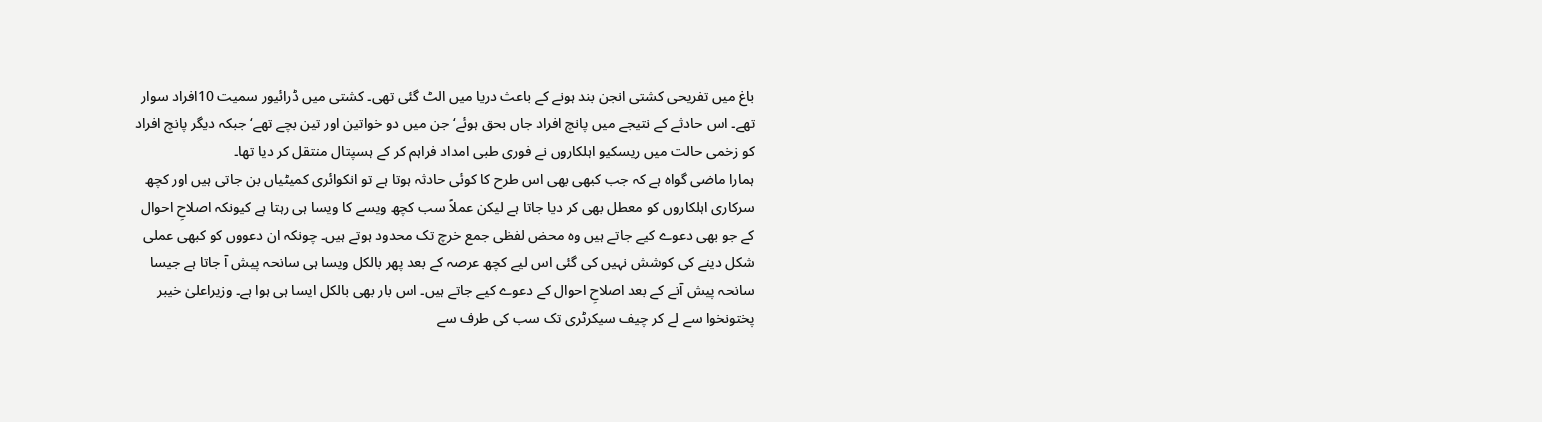باغ میں تفریحی کشتی انجن بند ہونے کے باعث دریا میں الٹ گئی تھی۔ کشتی میں ڈرائیور سمیت 10افراد سوار تھے۔ اس حادثے کے نتیجے میں پانچ افراد جاں بحق ہوئے‘ جن میں دو خواتین اور تین بچے تھے‘ جبکہ دیگر پانچ افراد کو زخمی حالت میں ریسکیو اہلکاروں نے فوری طبی امداد فراہم کر کے ہسپتال منتقل کر دیا تھا۔
ہمارا ماضی گواہ ہے کہ جب کبھی بھی اس طرح کا کوئی حادثہ ہوتا ہے تو انکوائری کمیٹیاں بن جاتی ہیں اور کچھ سرکاری اہلکاروں کو معطل بھی کر دیا جاتا ہے لیکن عملاً سب کچھ ویسے کا ویسا ہی رہتا ہے کیونکہ اصلاحِ احوال کے جو بھی دعوے کیے جاتے ہیں وہ محض لفظی جمع خرچ تک محدود ہوتے ہیں۔ چونکہ ان دعووں کو کبھی عملی شکل دینے کی کوشش نہیں کی گئی اس لیے کچھ عرصہ کے بعد پھر بالکل ویسا ہی سانحہ پیش آ جاتا ہے جیسا سانحہ پیش آنے کے بعد اصلاحِ احوال کے دعوے کیے جاتے ہیں۔ اس بار بھی بالکل ایسا ہی ہوا ہے۔ وزیراعلیٰ خیبر پختونخوا سے لے کر چیف سیکرٹری تک سب کی طرف سے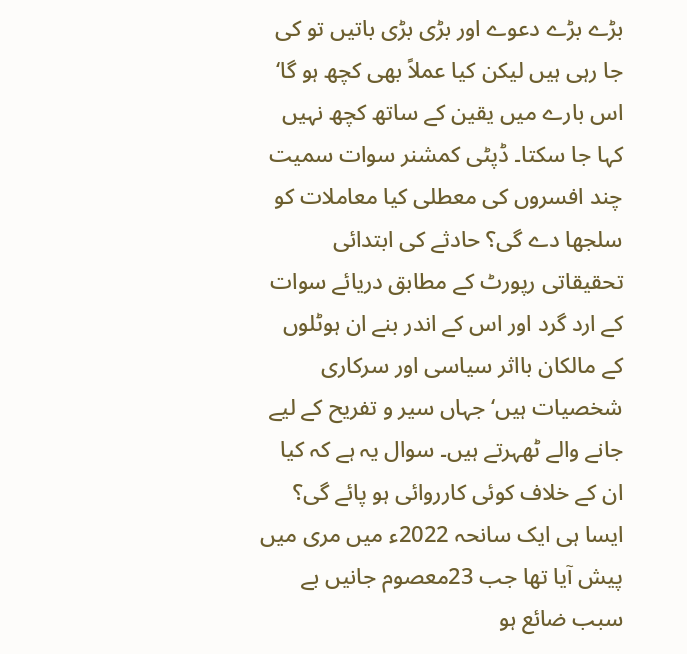بڑے بڑے دعوے اور بڑی بڑی باتیں تو کی جا رہی ہیں لیکن کیا عملاً بھی کچھ ہو گا‘ اس بارے میں یقین کے ساتھ کچھ نہیں کہا جا سکتا۔ ڈپٹی کمشنر سوات سمیت چند افسروں کی معطلی کیا معاملات کو سلجھا دے گی؟ حادثے کی ابتدائی تحقیقاتی رپورٹ کے مطابق دریائے سوات کے ارد گرد اور اس کے اندر بنے ان ہوٹلوں کے مالکان بااثر سیاسی اور سرکاری شخصیات ہیں‘ جہاں سیر و تفریح کے لیے جانے والے ٹھہرتے ہیں۔ سوال یہ ہے کہ کیا ان کے خلاف کوئی کارروائی ہو پائے گی؟ ایسا ہی ایک سانحہ 2022ء میں مری میں پیش آیا تھا جب 23معصوم جانیں بے سبب ضائع ہو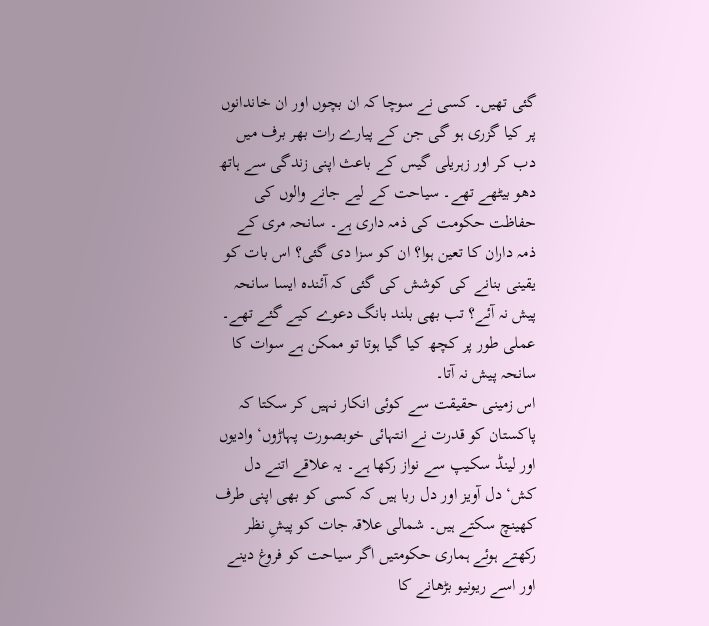گئی تھیں۔ کسی نے سوچا کہ ان بچوں اور ان خاندانوں پر کیا گزری ہو گی جن کے پیارے رات بھر برف میں دب کر اور زہریلی گیس کے باعث اپنی زندگی سے ہاتھ دھو بیٹھے تھے۔ سیاحت کے لیے جانے والوں کی حفاظت حکومت کی ذمہ داری ہے۔ سانحہ مری کے ذمہ داران کا تعین ہوا؟ ان کو سزا دی گئی؟ اس بات کو یقینی بنانے کی کوشش کی گئی کہ آئندہ ایسا سانحہ پیش نہ آئے؟ تب بھی بلند بانگ دعوے کیے گئے تھے۔ عملی طور پر کچھ کیا گیا ہوتا تو ممکن ہے سوات کا سانحہ پیش نہ آتا۔
اس زمینی حقیقت سے کوئی انکار نہیں کر سکتا کہ پاکستان کو قدرت نے انتہائی خوبصورت پہاڑوں‘ وادیوں اور لینڈ سکیپ سے نواز رکھا ہے۔ یہ علاقے اتنے دل کش‘ دل آویز اور دل ربا ہیں کہ کسی کو بھی اپنی طرف کھینچ سکتے ہیں۔ شمالی علاقہ جات کو پیشِ نظر رکھتے ہوئے ہماری حکومتیں اگر سیاحت کو فروغ دینے اور اسے ریونیو بڑھانے کا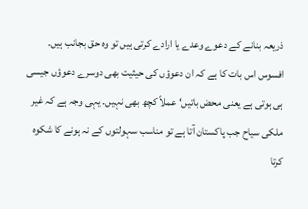ذریعہ بنانے کے دعوے وعدے یا ارادے کرتی ہیں تو وہ حق بجانب ہیں۔ افسوس اس بات کا ہے کہ ان دعوؤں کی حیثیت بھی دوسرے دعوؤں جیسی ہی ہوتی ہے یعنی محض باتیں‘ عملاً کچھ بھی نہیں۔ یہی وجہ ہے کہ غیر ملکی سیاح جب پاکستان آتا ہے تو مناسب سہولتوں کے نہ ہونے کا شکوہ کرتا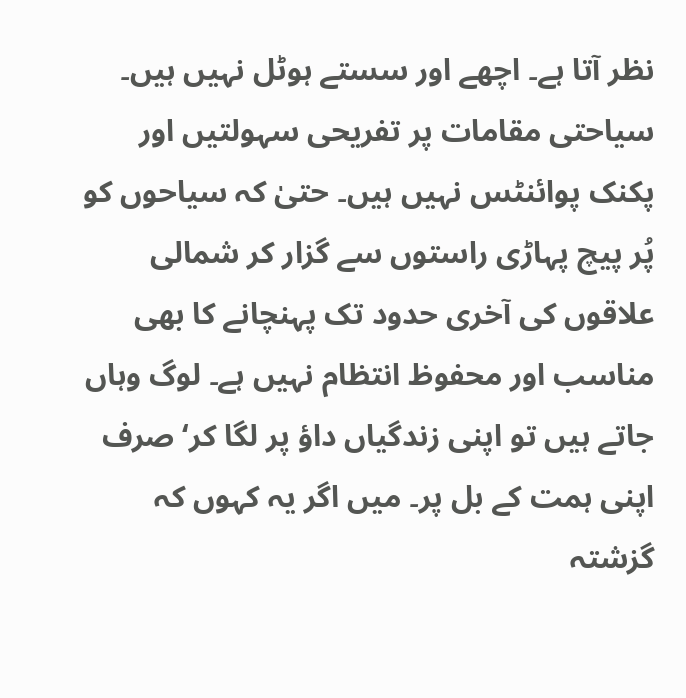نظر آتا ہے۔ اچھے اور سستے ہوٹل نہیں ہیں۔ سیاحتی مقامات پر تفریحی سہولتیں اور پکنک پوائنٹس نہیں ہیں۔ حتیٰ کہ سیاحوں کو پُر پیچ پہاڑی راستوں سے گزار کر شمالی علاقوں کی آخری حدود تک پہنچانے کا بھی مناسب اور محفوظ انتظام نہیں ہے۔ لوگ وہاں جاتے ہیں تو اپنی زندگیاں داؤ پر لگا کر‘ صرف اپنی ہمت کے بل پر۔ میں اگر یہ کہوں کہ گزشتہ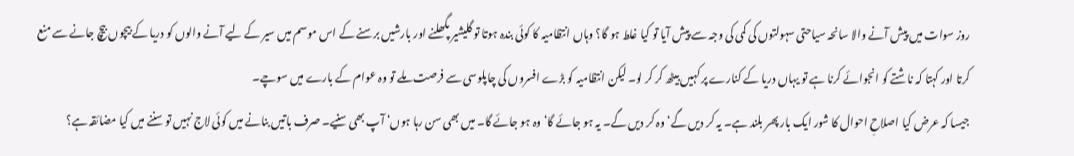روز سوات میں پیش آنے والا سانحہ سیاحتی سہولتوں کی کمی کی وجہ سے پیش آیا تو کیا غلط ہو گا؟ وہاں انتظامیہ کا کوئی بندہ ہوتا تو گلیشیر پگھلنے اور بارشیں برسنے کے اس موسم میں سیر کے لیے آنے والوں کو دریا کے بیچوں بیچ جانے سے منع کرتا اور کہتا کہ ناشتے کو انجوائے کرنا ہے تو یہاں دریا کے کنارے پر کہیں بیٹھ کر کر لو۔ لیکن انتظامیہ کو بڑے افسروں کی چاپلوسی سے فرصت ملے تو وہ عوام کے بارے میں سوچے۔
جیسا کہ عرض کیا اصلاحِ احوال کا شور ایک بار پھر بلند ہے۔ یہ کر دیں گے‘ وہ کر دیں گے۔ یہ ہو جائے گا‘ وہ ہو جائے گا۔ میں بھی سن رہا ہوں‘ آپ بھی سنیے۔ صرف باتیں بنانے میں کوئی لاج نہیں تو سننے میں کیا مضائقہ ہے؟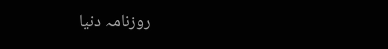روزنامہ دنیا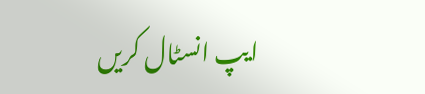ایپ انسٹال کریں